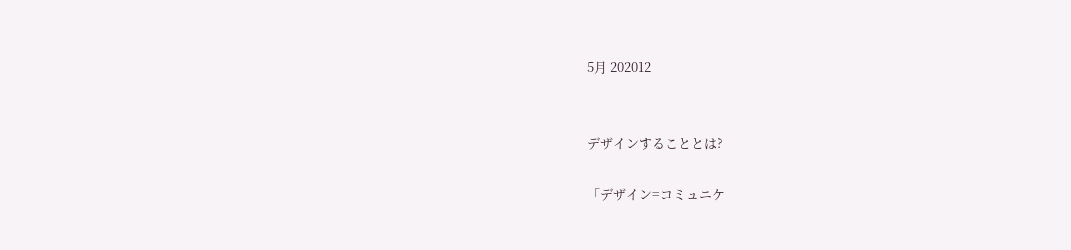5月 202012


デザインすることとは?

「デザイン=コミュニケ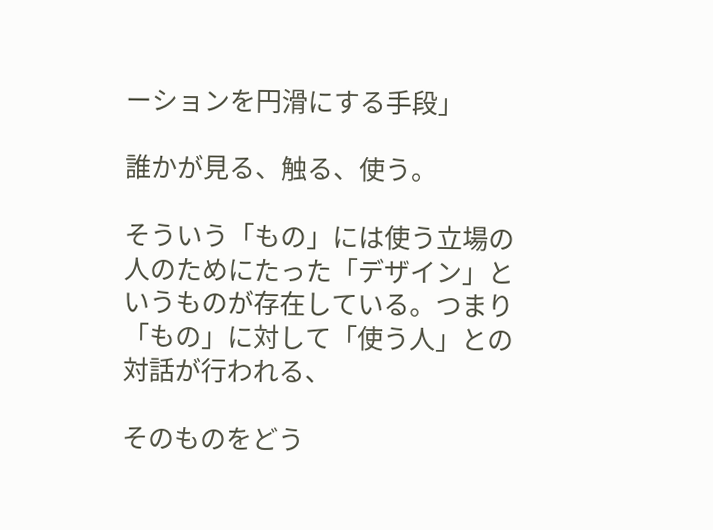ーションを円滑にする手段」

誰かが見る、触る、使う。

そういう「もの」には使う立場の人のためにたった「デザイン」というものが存在している。つまり「もの」に対して「使う人」との対話が行われる、

そのものをどう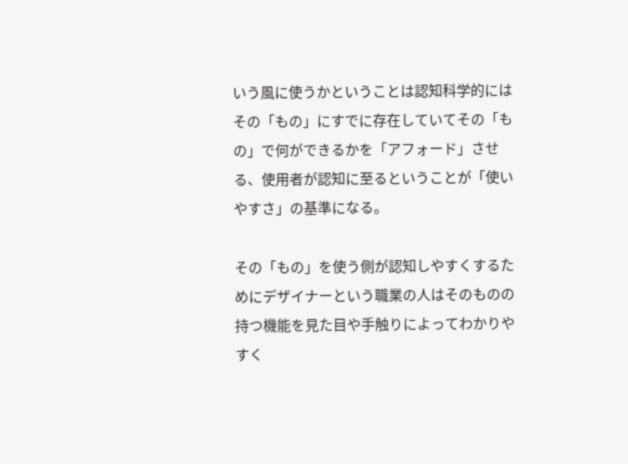いう風に使うかということは認知科学的にはその「もの」にすでに存在していてその「もの」で何ができるかを「アフォード」させる、使用者が認知に至るということが「使いやすさ」の基準になる。

その「もの」を使う側が認知しやすくするためにデザイナーという職業の人はそのものの持つ機能を見た目や手触りによってわかりやすく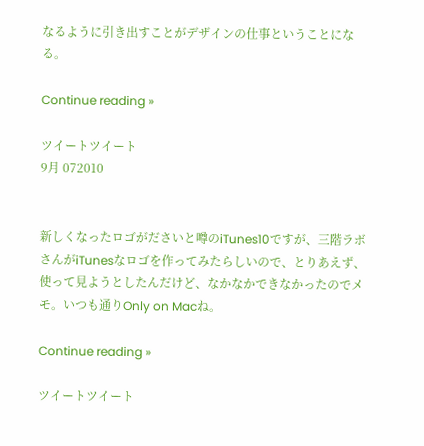なるように引き出すことがデザインの仕事ということになる。

Continue reading »

ツイートツイート
9月 072010


新しくなったロゴがださいと噂のiTunes10ですが、三階ラボさんがiTunesなロゴを作ってみたらしいので、とりあえず、使って見ようとしたんだけど、なかなかできなかったのでメモ。いつも通りOnly on Macね。

Continue reading »

ツイートツイート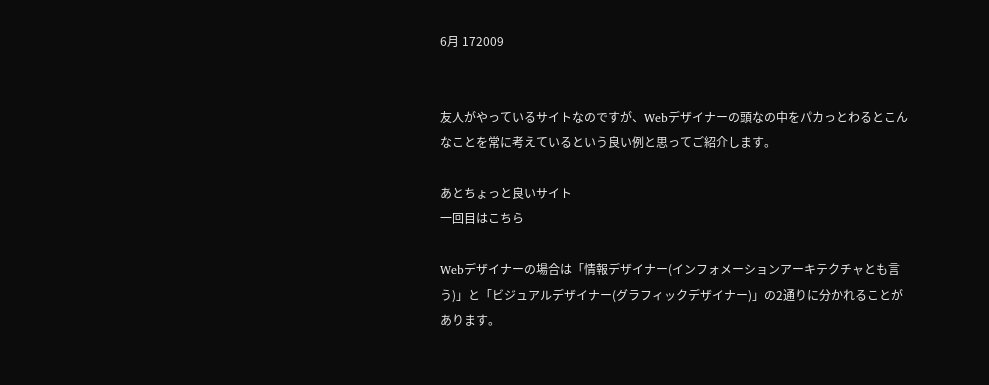6月 172009


友人がやっているサイトなのですが、Webデザイナーの頭なの中をパカっとわるとこんなことを常に考えているという良い例と思ってご紹介します。

あとちょっと良いサイト
一回目はこちら

Webデザイナーの場合は「情報デザイナー(インフォメーションアーキテクチャとも言う)」と「ビジュアルデザイナー(グラフィックデザイナー)」の2通りに分かれることがあります。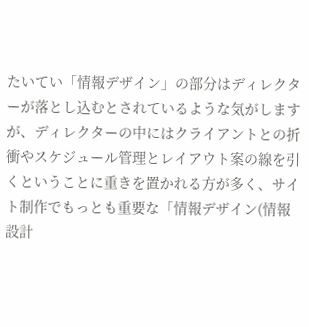たいてい「情報デザイン」の部分はディレクターが落とし込むとされているような気がしますが、ディレクターの中にはクライアントとの折衝やスケジュール管理とレイアウト案の線を引くということに重きを置かれる方が多く、サイト制作でもっとも重要な「情報デザイン(情報設計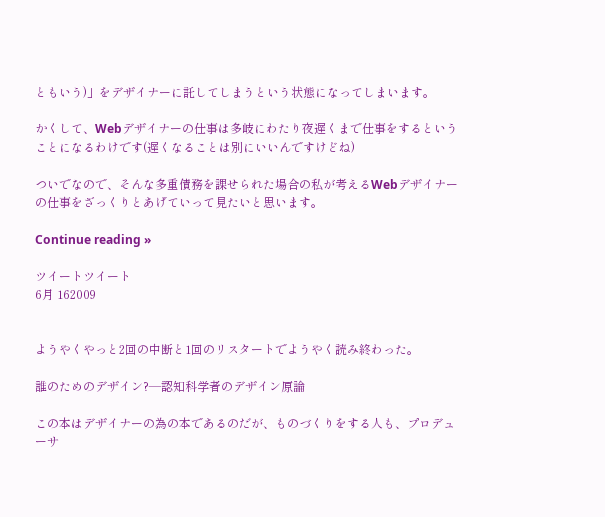ともいう)」をデザイナーに託してしまうという状態になってしまいます。

かくして、Webデザイナーの仕事は多岐にわたり夜遅くまで仕事をするということになるわけです(遅くなることは別にいいんですけどね)

ついでなので、そんな多重債務を課せられた場合の私が考えるWebデザイナーの仕事をざっくりとあげていって見たいと思います。

Continue reading »

ツイートツイート
6月 162009


ようやくやっと2回の中断と1回のリスタートでようやく読み終わった。

誰のためのデザイン?―認知科学者のデザイン原論

この本はデザイナーの為の本であるのだが、ものづくりをする人も、プロデューサ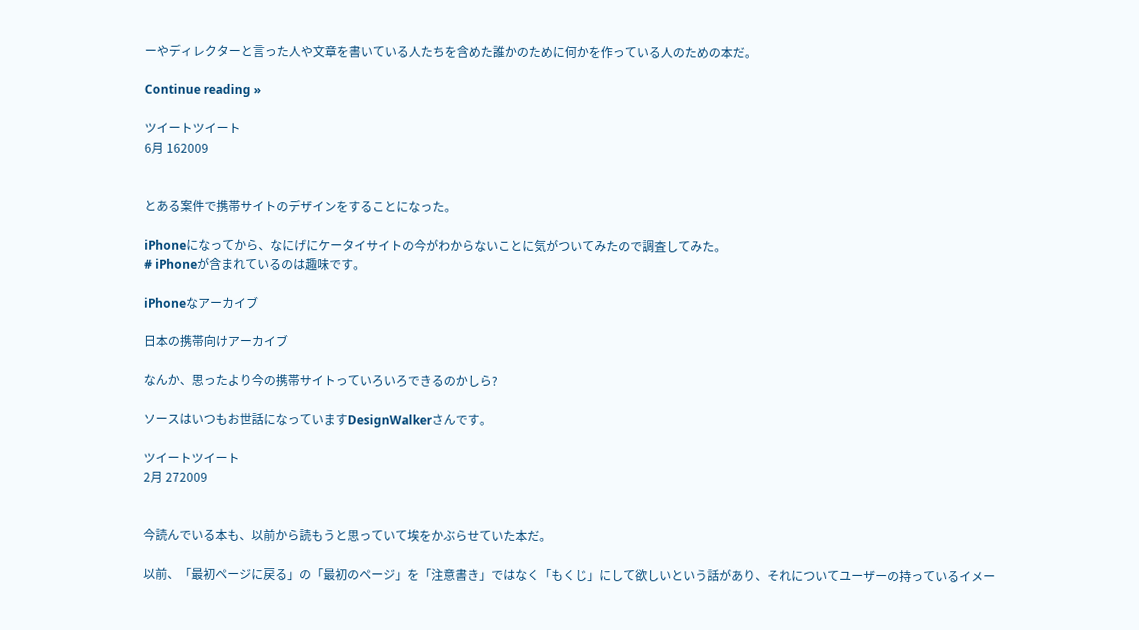ーやディレクターと言った人や文章を書いている人たちを含めた誰かのために何かを作っている人のための本だ。

Continue reading »

ツイートツイート
6月 162009


とある案件で携帯サイトのデザインをすることになった。

iPhoneになってから、なにげにケータイサイトの今がわからないことに気がついてみたので調査してみた。
# iPhoneが含まれているのは趣味です。

iPhoneなアーカイブ

日本の携帯向けアーカイブ

なんか、思ったより今の携帯サイトっていろいろできるのかしら?

ソースはいつもお世話になっていますDesignWalkerさんです。

ツイートツイート
2月 272009


今読んでいる本も、以前から読もうと思っていて埃をかぶらせていた本だ。

以前、「最初ページに戻る」の「最初のページ」を「注意書き」ではなく「もくじ」にして欲しいという話があり、それについてユーザーの持っているイメー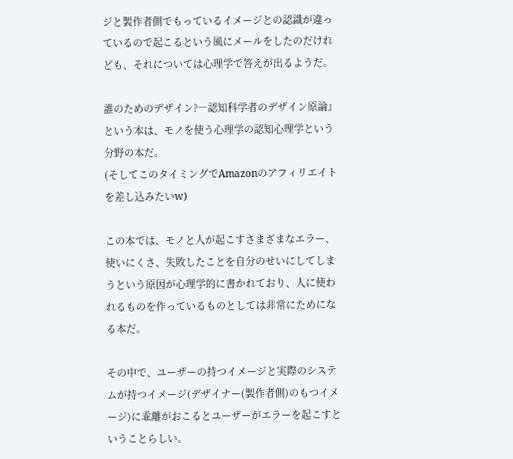ジと製作者側でもっているイメージとの認識が違っているので起こるという風にメールをしたのだけれども、それについては心理学で答えが出るようだ。

誰のためのデザイン?―認知科学者のデザイン原論』という本は、モノを使う心理学の認知心理学という分野の本だ。
(そしてこのタイミングでAmazonのアフィリエイトを差し込みたいw)

この本では、モノと人が起こすさまざまなエラー、使いにくさ、失敗したことを自分のせいにしてしまうという原因が心理学的に書かれており、人に使われるものを作っているものとしては非常にためになる本だ。

その中で、ユーザーの持つイメージと実際のシステムが持つイメージ(デザイナー(製作者側)のもつイメージ)に乖離がおこるとユーザーがエラーを起こすということらしい。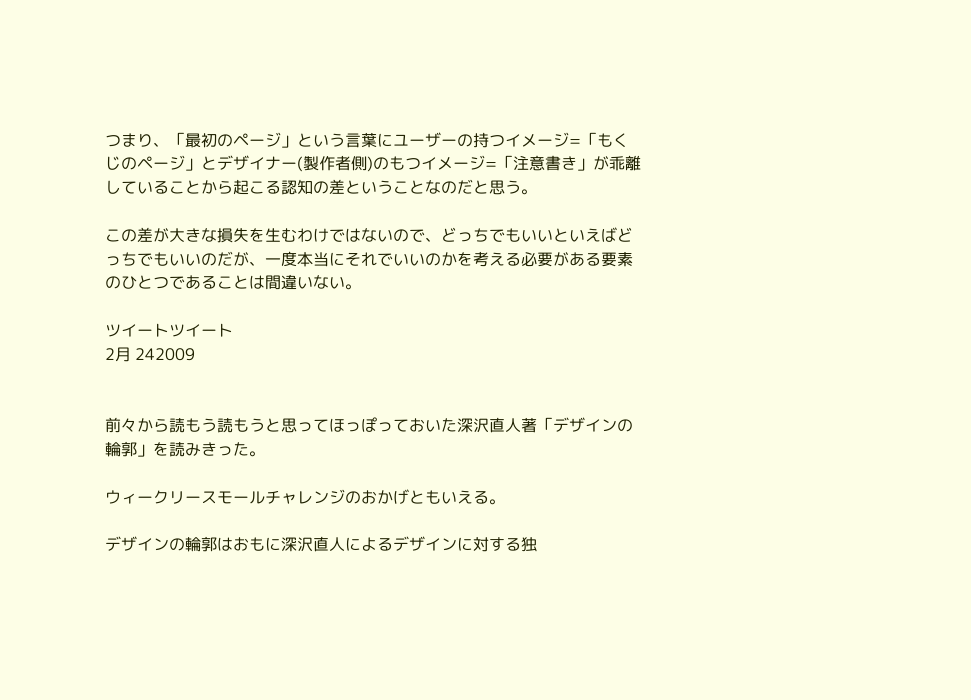つまり、「最初のページ」という言葉にユーザーの持つイメージ=「もくじのページ」とデザイナー(製作者側)のもつイメージ=「注意書き」が乖離していることから起こる認知の差ということなのだと思う。

この差が大きな損失を生むわけではないので、どっちでもいいといえばどっちでもいいのだが、一度本当にそれでいいのかを考える必要がある要素のひとつであることは間違いない。

ツイートツイート
2月 242009


前々から読もう読もうと思ってほっぽっておいた深沢直人著「デザインの輪郭」を読みきった。

ウィークリースモールチャレンジのおかげともいえる。

デザインの輪郭はおもに深沢直人によるデザインに対する独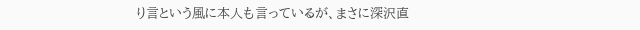り言という風に本人も言っているが、まさに深沢直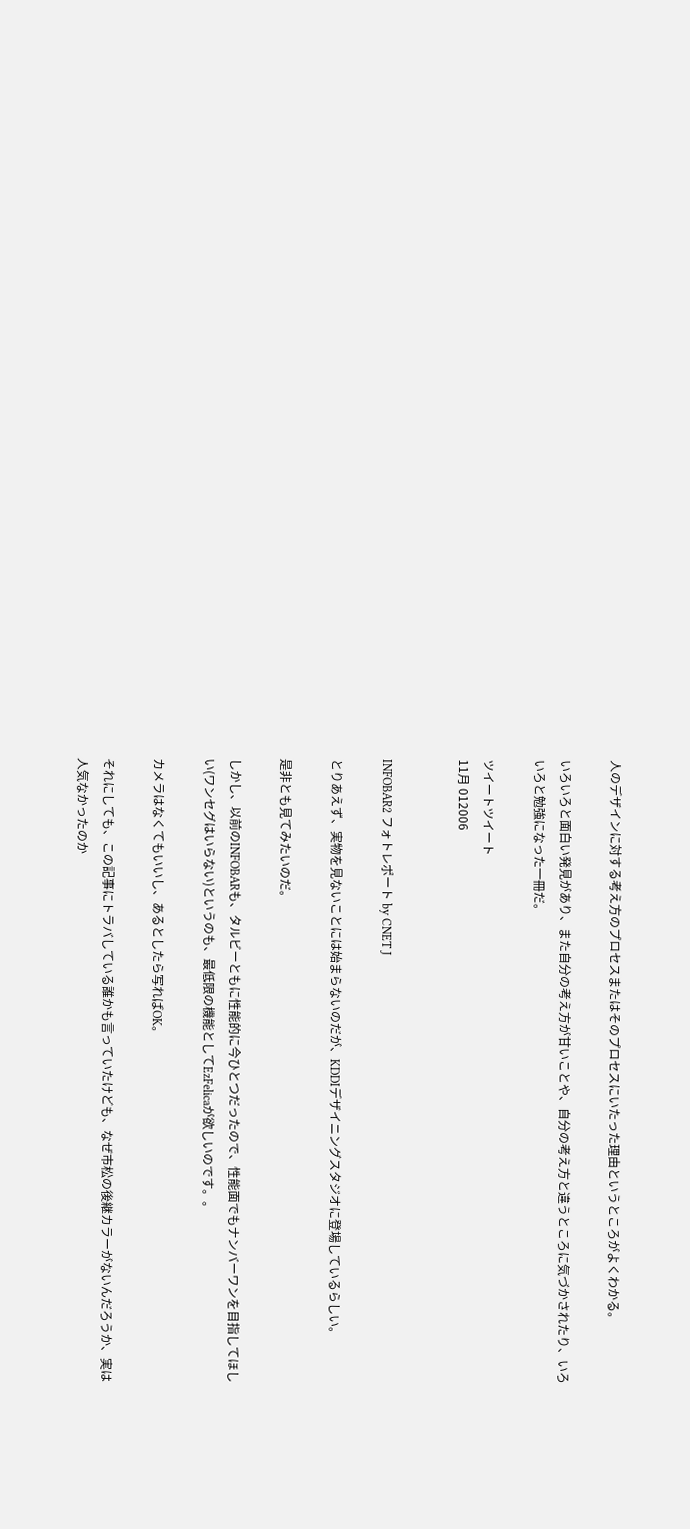人のデザインに対する考え方のプロセスまたはそのプロセスにいたった理由というところがよくわかる。

いろいろと面白い発見があり、また自分の考え方が甘いことや、自分の考え方と違うところに気づかされたり、いろいろと勉強になった一冊だ。

ツイートツイート
11月 012006


INFOBAR2 フォトレポート by CNET J

とりあえず、実物を見ないことには始まらないのだが、KDDIデザイニングスタジオに登場しているらしい。

是非とも見てみたいのだ。

しかし、以前のINFOBARも、タルビーともに性能的に今ひとつだったので、性能面でもナンバーワンを目指してほしい(ワンセグはいらない)というのも、最低限の機能としてEzFelicaが欲しいのです。。

カメラはなくてもいいし、あるとしたら写ればOK。

それにしても、この記事にトラバしている誰かも言っていたけども、なぜ市松の後継カラーがないんだろうか、実は人気なかったのか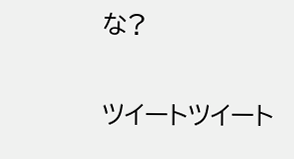な?

ツイートツイート